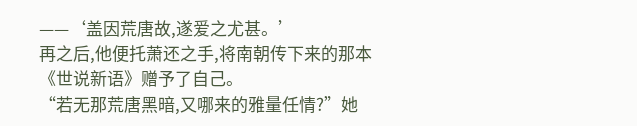——‘盖因荒唐故,遂爱之尤甚。’
再之后,他便托萧还之手,将南朝传下来的那本《世说新语》赠予了自己。
“若无那荒唐黑暗,又哪来的雅量任情?”她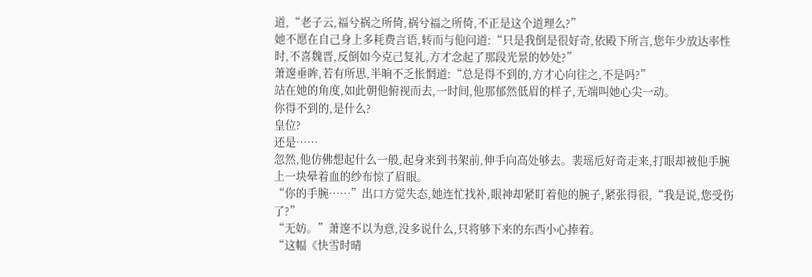道,“老子云,福兮祸之所倚,祸兮福之所倚,不正是这个道理么?”
她不愿在自己身上多耗费言语,转而与他问道:“只是我倒是很好奇,依殿下所言,您年少放达率性时,不喜魏晋,反倒如今克己复礼,方才念起了那段光景的妙处?”
萧邃垂眸,若有所思,半晌不乏怅惘道:“总是得不到的,方才心向往之,不是吗?”
站在她的角度,如此朝他俯视而去,一时间,他那郁然低眉的样子,无端叫她心尖一动。
你得不到的,是什么?
皇位?
还是……
忽然,他仿佛想起什么一般,起身来到书架前,伸手向高处够去。裴瑶卮好奇走来,打眼却被他手腕上一块晕着血的纱布惊了眉眼。
“你的手腕……”出口方觉失态,她连忙找补,眼神却紧盯着他的腕子,紧张得很,“我是说,您受伤了?”
“无妨。”萧邃不以为意,没多说什么,只将够下来的东西小心捧着。
“这幅《快雪时晴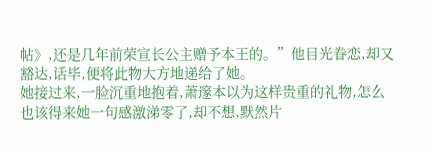帖》,还是几年前荣宣长公主赠予本王的。”他目光眷恋,却又豁达,话毕,便将此物大方地递给了她。
她接过来,一脸沉重地抱着,萧邃本以为这样贵重的礼物,怎么也该得来她一句感激涕零了,却不想,默然片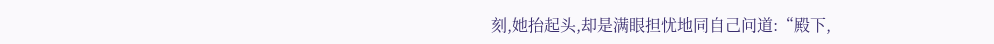刻,她抬起头,却是满眼担忧地同自己问道:“殿下,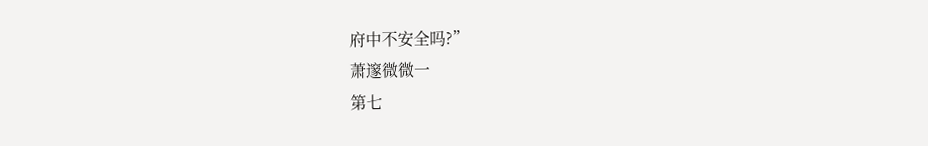府中不安全吗?”
萧邃微微一
第七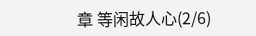章 等闲故人心(2/6)